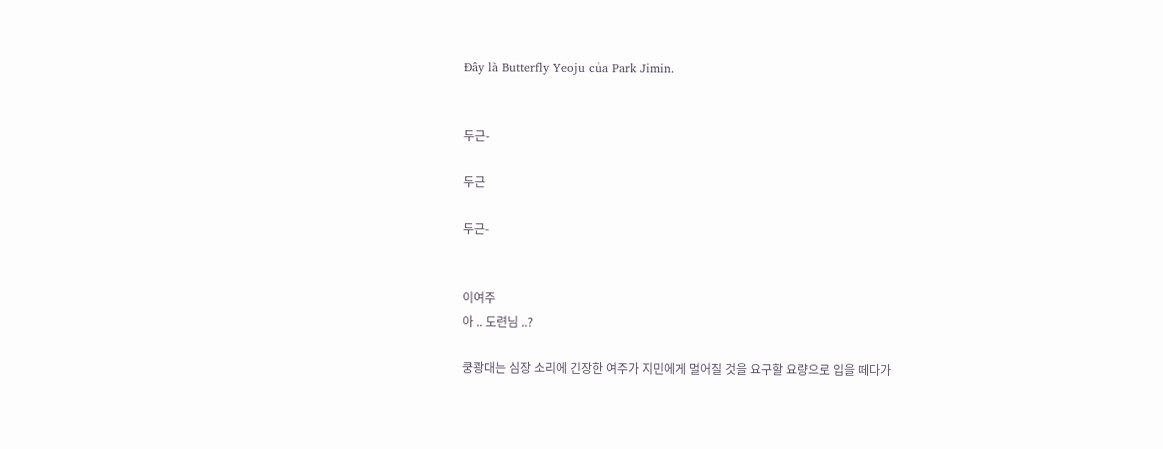Đây là Butterfly Yeoju của Park Jimin.


두근-

두근

두근-


이여주
아 .. 도련님 ..?

쿵쾅대는 심장 소리에 긴장한 여주가 지민에게 멀어질 것을 요구할 요량으로 입을 떼다가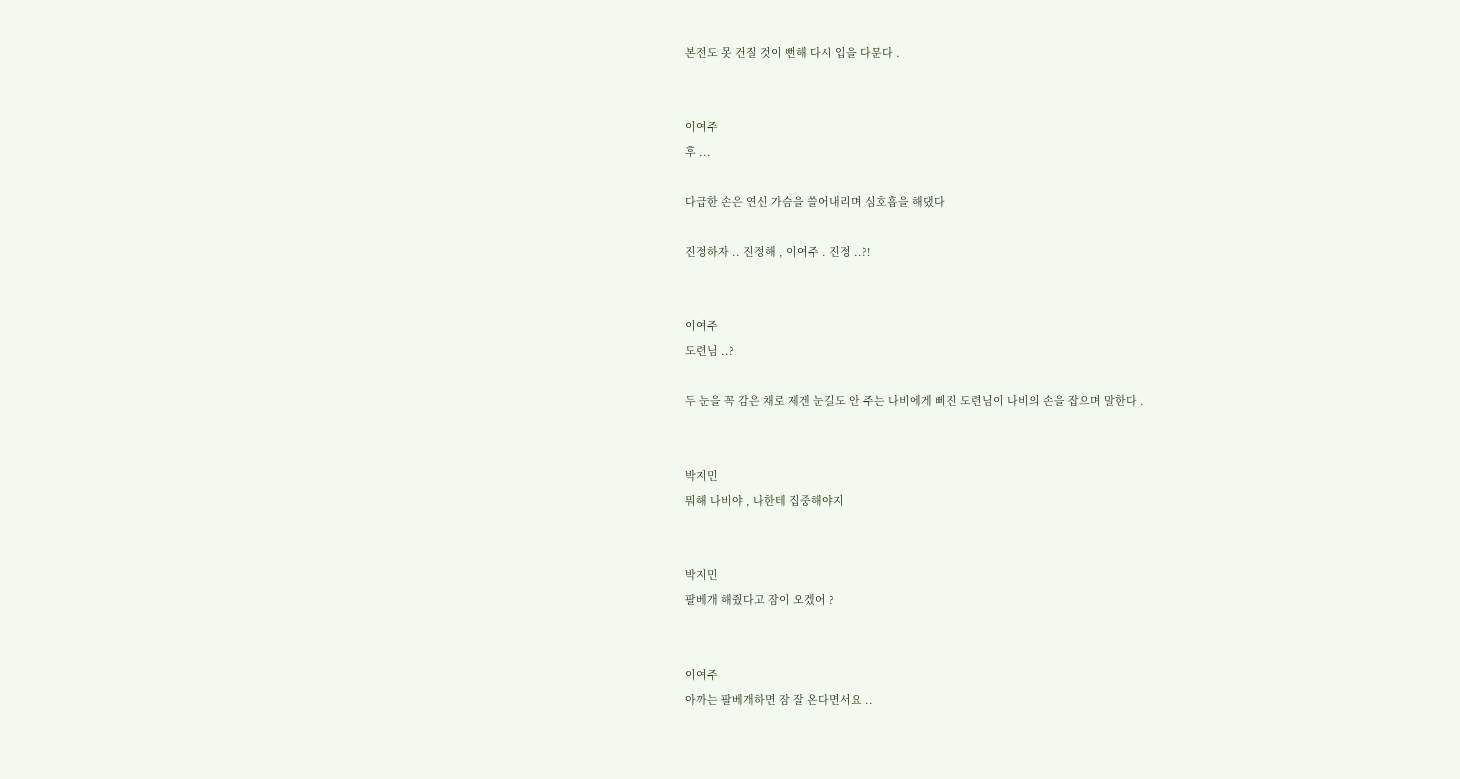본전도 못 건질 것이 뻔해 다시 입을 다문다 .


이여주
후 ...

다급한 손은 연신 가슴을 쓸어내리며 심호흡을 해댔다

진정하자 .. 진정해 , 이여주 . 진정 ..?!


이여주
도련님 ..?

두 눈을 꼭 감은 채로 제겐 눈길도 안 주는 나비에게 삐진 도련님이 나비의 손을 잡으며 말한다 .


박지민
뭐해 나비야 , 나한테 집중해야지


박지민
팔베개 해줬다고 잠이 오겠어 ?


이여주
아까는 팔베개하면 잠 잘 온다면서요 ..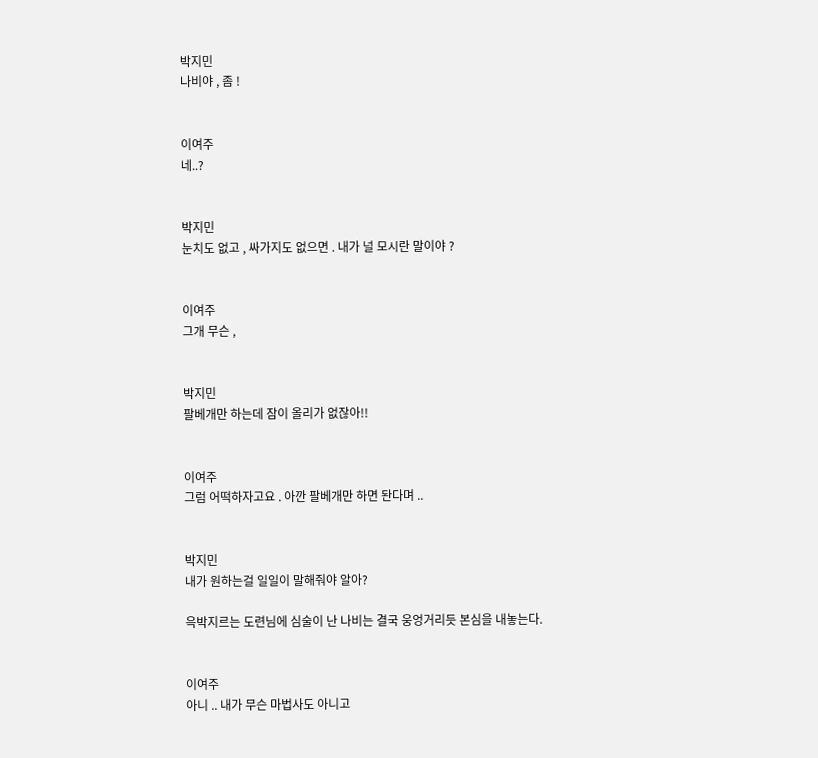박지민
나비야 , 좀 !


이여주
네..?


박지민
눈치도 없고 , 싸가지도 없으면 . 내가 널 모시란 말이야 ?


이여주
그개 무슨 ,


박지민
팔베개만 하는데 잠이 올리가 없잖아!!


이여주
그럼 어떡하자고요 . 아깐 팔베개만 하면 돤다며 ..


박지민
내가 원하는걸 일일이 말해줘야 알아?

윽박지르는 도련님에 심술이 난 나비는 결국 웅엉거리듯 본심을 내놓는다.


이여주
아니 .. 내가 무슨 마법사도 아니고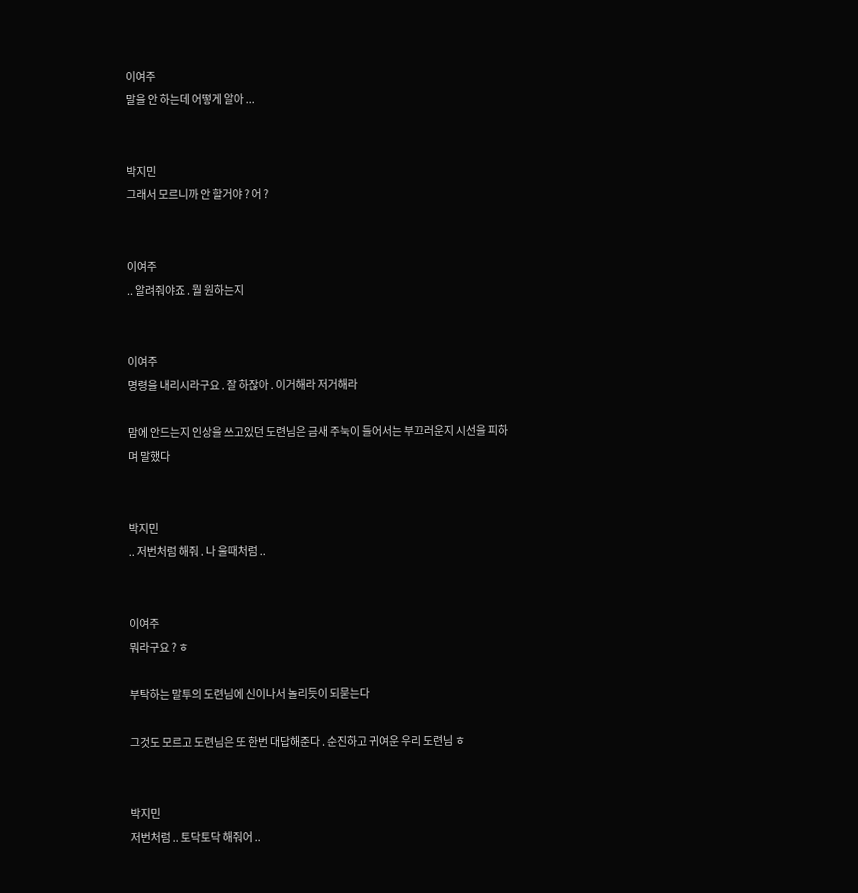이여주
말을 안 하는데 어떻게 알아 ...


박지민
그래서 모르니까 안 할거야 ? 어 ?


이여주
.. 알려줘야죠 . 뭘 원하는지


이여주
명령을 내리시라구요 . 잘 하잖아 . 이거해라 저거해라

맘에 안드는지 인상을 쓰고있던 도련님은 금새 주눅이 들어서는 부끄러운지 시선을 피하며 말했다


박지민
.. 저번처럼 해줘 . 나 울때처럼 ..


이여주
뭐라구요 ? ㅎ

부탁하는 말투의 도련님에 신이나서 놀리듯이 되묻는다

그것도 모르고 도련님은 또 한번 대답해준다 . 순진하고 귀여운 우리 도련님 ㅎ


박지민
저번처럼 .. 토닥토닥 해줘어 ..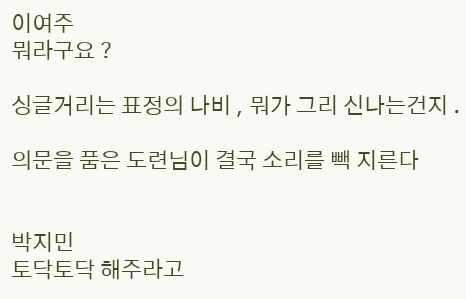이여주
뭐라구요 ?

싱글거리는 표정의 나비 , 뭐가 그리 신나는건지 .

의문을 품은 도련님이 결국 소리를 빽 지른다


박지민
토닥토닥 해주라고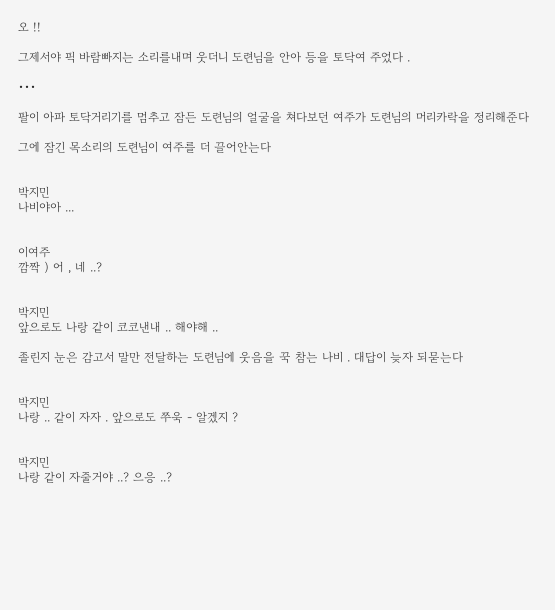오 !!

그제서야 픽 바람빠지는 소리를내며 웃더니 도련님을 안아 등을 토닥여 주었다 .

•••

팔이 아파 토닥거리기를 멈추고 잠든 도련님의 얼굴을 쳐다보던 여주가 도련님의 머리카락을 정리해준다

그에 잠긴 목소리의 도련님이 여주를 더 끌어안는다


박지민
나비야아 ...


이여주
깜짝 ) 어 , 네 ..?


박지민
앞으로도 나랑 같이 코코낸내 .. 해야해 ..

졸린지 눈은 감고서 말만 전달하는 도련님에 웃음을 꾹 참는 나비 . 대답이 늦자 되묻는다


박지민
나랑 .. 같이 자자 . 앞으로도 쭈욱 - 알겠지 ?


박지민
나랑 같이 자줄거야 ..? 으응 ..?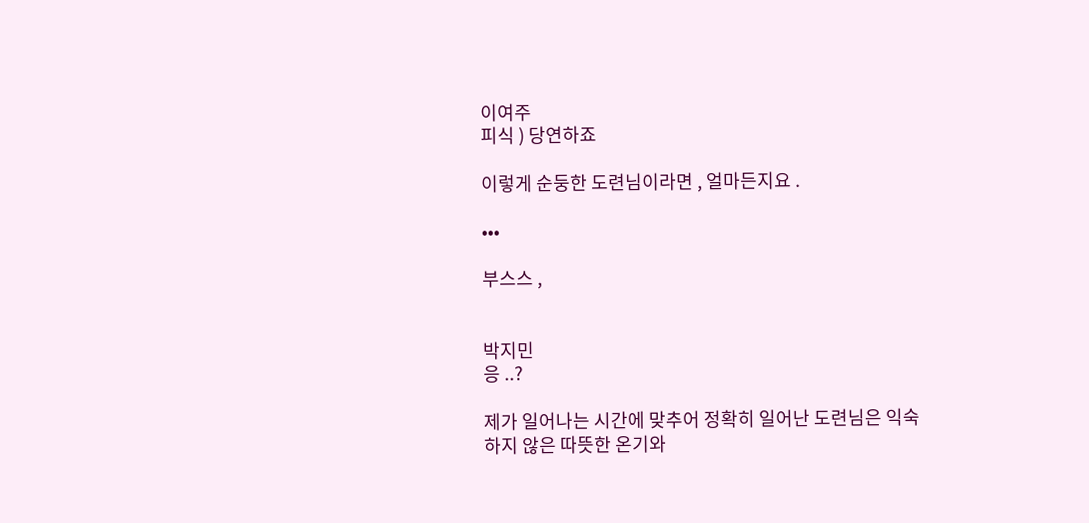이여주
피식 ) 당연하죠

이렇게 순둥한 도련님이라면 , 얼마든지요 .

•••

부스스 ,


박지민
응 ..?

제가 일어나는 시간에 맞추어 정확히 일어난 도련님은 익숙하지 않은 따뜻한 온기와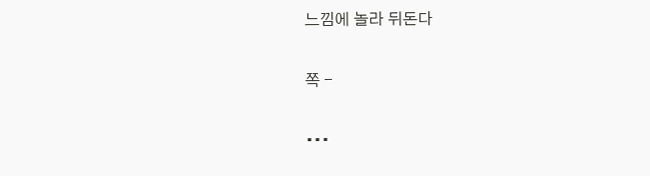느낌에 놀라 뒤돈다

쪽 -

•••